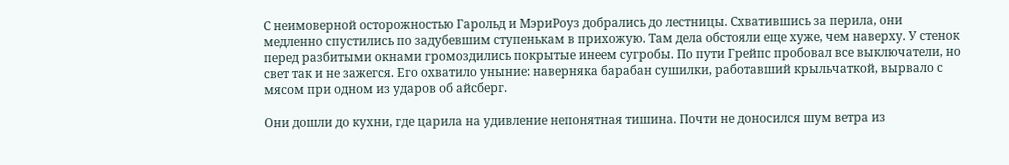С неимоверной осторожностью Гарольд и МэриРоуз добрались до лестницы. Схватившись за перила, они медленно спустились по задубевшим ступенькам в прихожую. Там дела обстояли еще хуже, чем наверху. У стенок перед разбитыми окнами громоздились покрытые инеем сугробы. По пути Грейпс пробовал все выключатели, но свет так и не зажегся. Его охватило уныние: наверняка барабан сушилки, работавший крыльчаткой, вырвало с мясом при одном из ударов об айсберг.

Они дошли до кухни, где царила на удивление непонятная тишина. Почти не доносился шум ветра из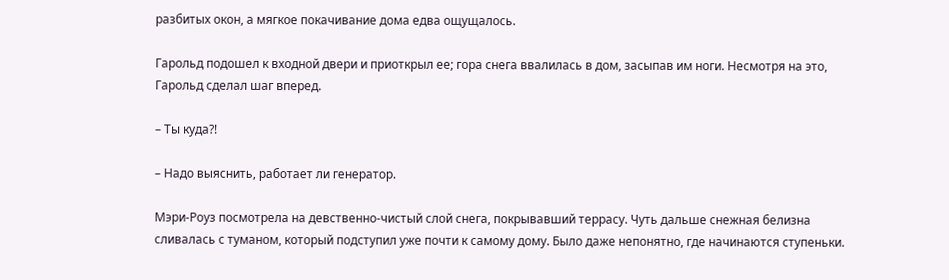разбитых окон, а мягкое покачивание дома едва ощущалось.

Гарольд подошел к входной двери и приоткрыл ее; гора снега ввалилась в дом, засыпав им ноги. Несмотря на это, Гарольд сделал шаг вперед.

– Ты куда?!

– Надо выяснить, работает ли генератор.

Мэри-Роуз посмотрела на девственно-чистый слой снега, покрывавший террасу. Чуть дальше снежная белизна сливалась с туманом, который подступил уже почти к самому дому. Было даже непонятно, где начинаются ступеньки.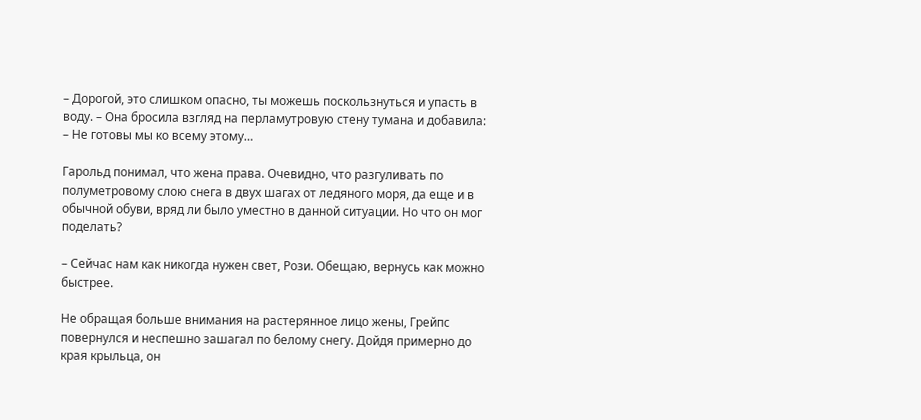– Дорогой, это слишком опасно, ты можешь поскользнуться и упасть в воду. – Она бросила взгляд на перламутровую стену тумана и добавила: – Не готовы мы ко всему этому…

Гарольд понимал, что жена права. Очевидно, что разгуливать по полуметровому слою снега в двух шагах от ледяного моря, да еще и в обычной обуви, вряд ли было уместно в данной ситуации. Но что он мог поделать?

– Сейчас нам как никогда нужен свет, Рози. Обещаю, вернусь как можно быстрее.

Не обращая больше внимания на растерянное лицо жены, Грейпс повернулся и неспешно зашагал по белому снегу. Дойдя примерно до края крыльца, он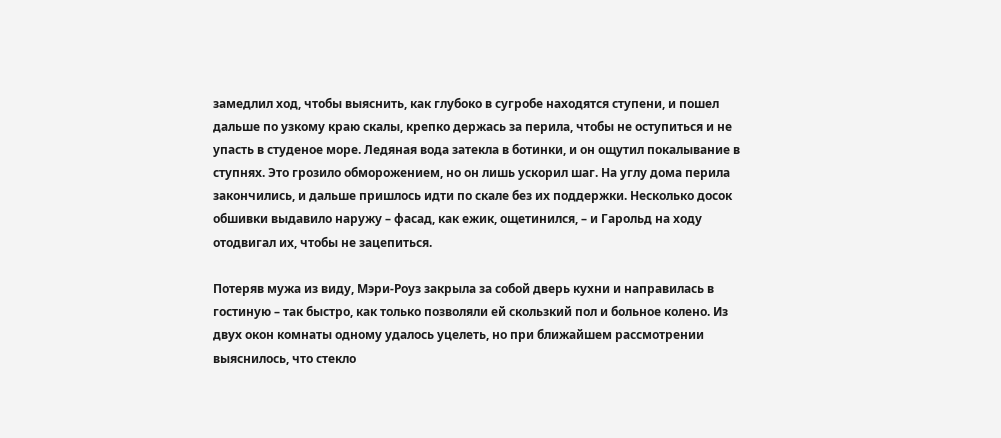замедлил ход, чтобы выяснить, как глубоко в сугробе находятся ступени, и пошел дальше по узкому краю скалы, крепко держась за перила, чтобы не оступиться и не упасть в студеное море. Ледяная вода затекла в ботинки, и он ощутил покалывание в ступнях. Это грозило обморожением, но он лишь ускорил шаг. На углу дома перила закончились, и дальше пришлось идти по скале без их поддержки. Несколько досок обшивки выдавило наружу – фасад, как ежик, ощетинился, – и Гарольд на ходу отодвигал их, чтобы не зацепиться.

Потеряв мужа из виду, Мэри-Роуз закрыла за собой дверь кухни и направилась в гостиную – так быстро, как только позволяли ей скользкий пол и больное колено. Из двух окон комнаты одному удалось уцелеть, но при ближайшем рассмотрении выяснилось, что стекло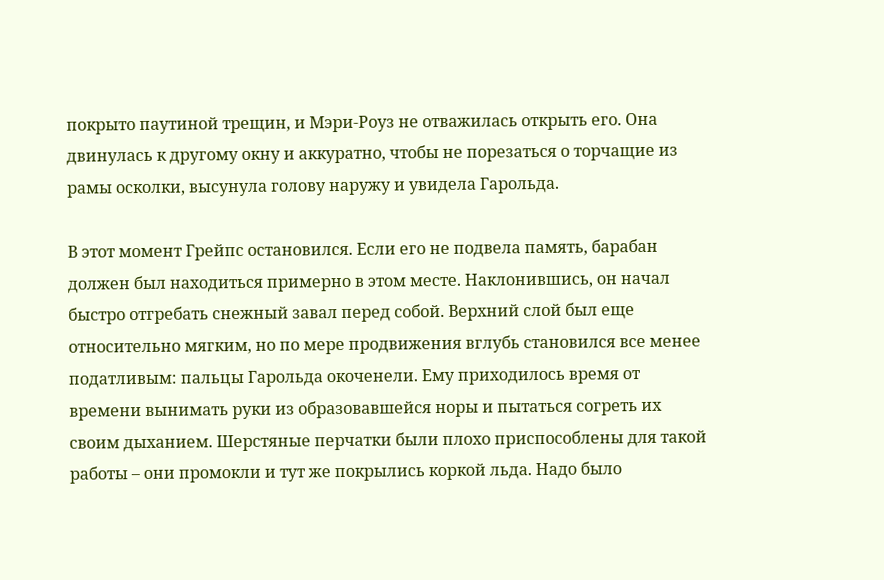покрыто паутиной трещин, и Мэри-Роуз не отважилась открыть его. Она двинулась к другому окну и аккуратно, чтобы не порезаться о торчащие из рамы осколки, высунула голову наружу и увидела Гарольда.

В этот момент Грейпс остановился. Если его не подвела память, барабан должен был находиться примерно в этом месте. Наклонившись, он начал быстро отгребать снежный завал перед собой. Верхний слой был еще относительно мягким, но по мере продвижения вглубь становился все менее податливым: пальцы Гарольда окоченели. Ему приходилось время от времени вынимать руки из образовавшейся норы и пытаться согреть их своим дыханием. Шерстяные перчатки были плохо приспособлены для такой работы – они промокли и тут же покрылись коркой льда. Надо было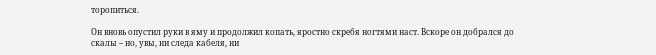торопиться.

Он вновь опустил руки в яму и продолжил копать, яростно скребя ногтями наст. Вскоре он добрался до скалы – но, увы, ни следа кабеля, ни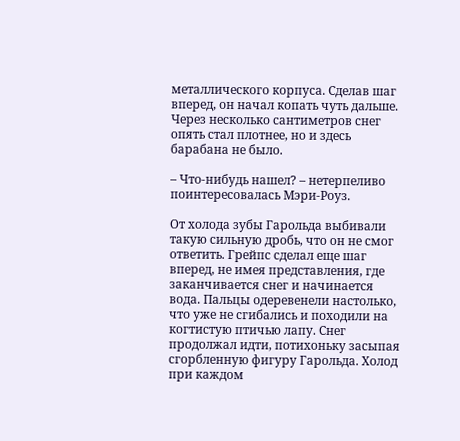металлического корпуса. Сделав шаг вперед, он начал копать чуть дальше. Через несколько сантиметров снег опять стал плотнее, но и здесь барабана не было.

– Что-нибудь нашел? – нетерпеливо поинтересовалась Мэри-Роуз.

От холода зубы Гарольда выбивали такую сильную дробь, что он не смог ответить. Грейпс сделал еще шаг вперед, не имея представления, где заканчивается снег и начинается вода. Пальцы одеревенели настолько, что уже не сгибались и походили на когтистую птичью лапу. Снег продолжал идти, потихоньку засыпая сгорбленную фигуру Гарольда. Холод при каждом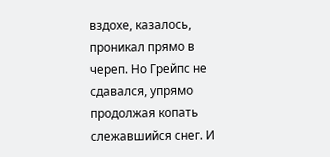вздохе, казалось, проникал прямо в череп. Но Грейпс не сдавался, упрямо продолжая копать слежавшийся снег. И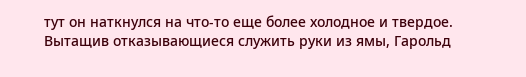тут он наткнулся на что-то еще более холодное и твердое. Вытащив отказывающиеся служить руки из ямы, Гарольд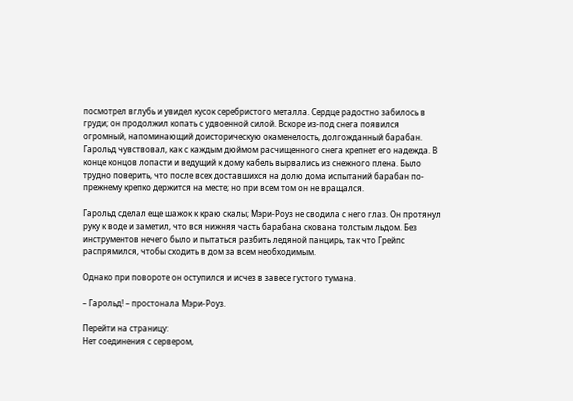посмотрел вглубь и увидел кусок серебристого металла. Сердце радостно забилось в груди; он продолжил копать с удвоенной силой. Вскоре из-под снега появился огромный, напоминающий доисторическую окаменелость, долгожданный барабан. Гарольд чувствовал, как с каждым дюймом расчищенного снега крепнет его надежда. В конце концов лопасти и ведущий к дому кабель вырвались из снежного плена. Было трудно поверить, что после всех доставшихся на долю дома испытаний барабан по-прежнему крепко держится на месте; но при всем том он не вращался.

Гарольд сделал еще шажок к краю скалы; Мэри-Роуз не сводила с него глаз. Он протянул руку к воде и заметил, что вся нижняя часть барабана скована толстым льдом. Без инструментов нечего было и пытаться разбить ледяной панцирь, так что Грейпс распрямился, чтобы сходить в дом за всем необходимым.

Однако при повороте он оступился и исчез в завесе густого тумана.

– Гарольд! – простонала Мэри-Роуз.

Перейти на страницу:
Нет соединения с сервером,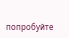попробуйте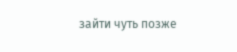зайти чуть позже